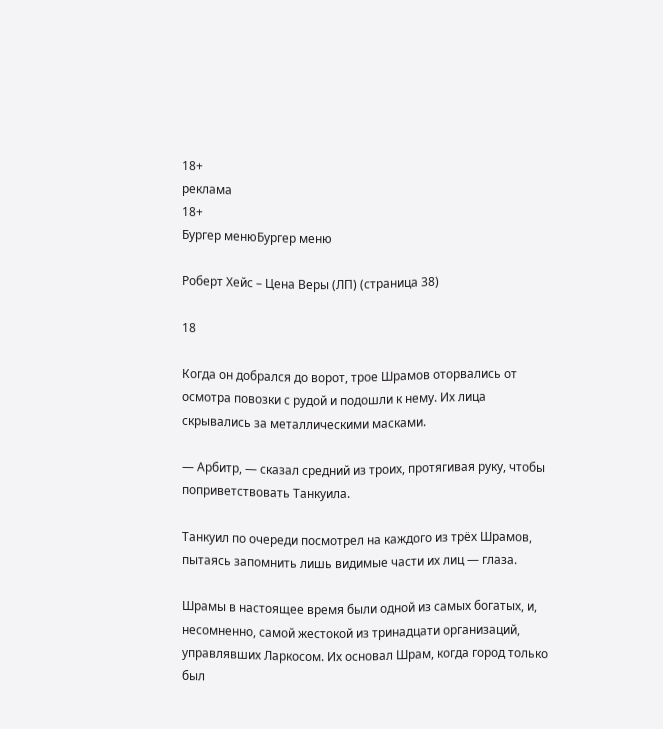18+
реклама
18+
Бургер менюБургер меню

Роберт Хейс – Цена Веры (ЛП) (страница 38)

18

Когда он добрался до ворот, трое Шрамов оторвались от осмотра повозки с рудой и подошли к нему. Их лица скрывались за металлическими масками.

— Арбитр, — сказал средний из троих, протягивая руку, чтобы поприветствовать Танкуила.

Танкуил по очереди посмотрел на каждого из трёх Шрамов, пытаясь запомнить лишь видимые части их лиц — глаза.

Шрамы в настоящее время были одной из самых богатых, и, несомненно, самой жестокой из тринадцати организаций, управлявших Ларкосом. Их основал Шрам, когда город только был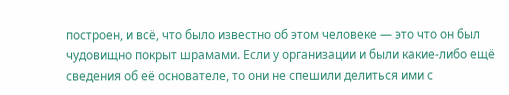построен, и всё, что было известно об этом человеке — это что он был чудовищно покрыт шрамами. Если у организации и были какие-либо ещё сведения об её основателе, то они не спешили делиться ими с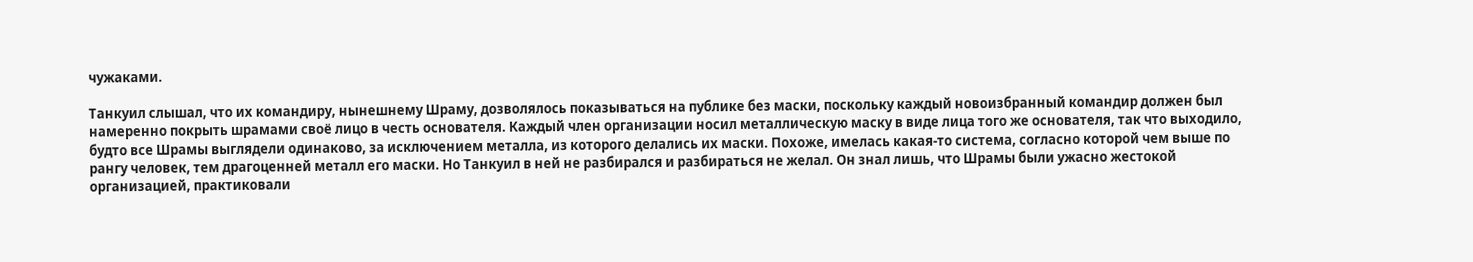чужаками.

Танкуил слышал, что их командиру, нынешнему Шраму, дозволялось показываться на публике без маски, поскольку каждый новоизбранный командир должен был намеренно покрыть шрамами своё лицо в честь основателя. Каждый член организации носил металлическую маску в виде лица того же основателя, так что выходило, будто все Шрамы выглядели одинаково, за исключением металла, из которого делались их маски. Похоже, имелась какая-то система, согласно которой чем выше по рангу человек, тем драгоценней металл его маски. Но Танкуил в ней не разбирался и разбираться не желал. Он знал лишь, что Шрамы были ужасно жестокой организацией, практиковали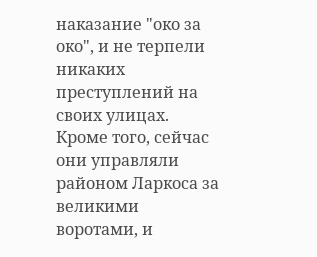наказание "око за око", и не терпели никаких преступлений на своих улицах. Кроме того, сейчас они управляли районом Ларкоса за великими воротами, и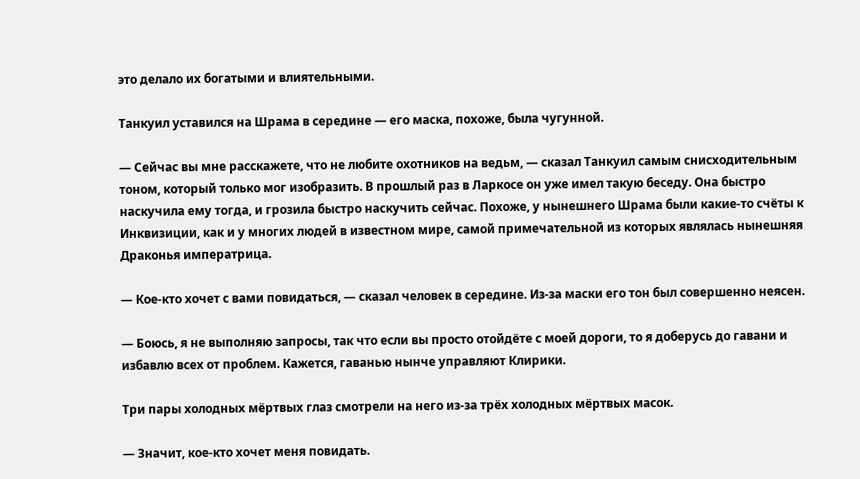это делало их богатыми и влиятельными.

Танкуил уставился на Шрама в середине — его маска, похоже, была чугунной.

— Сейчас вы мне расскажете, что не любите охотников на ведьм, — сказал Танкуил самым снисходительным тоном, который только мог изобразить. В прошлый раз в Ларкосе он уже имел такую беседу. Она быстро наскучила ему тогда, и грозила быстро наскучить сейчас. Похоже, у нынешнего Шрама были какие-то счёты к Инквизиции, как и у многих людей в известном мире, самой примечательной из которых являлась нынешняя Драконья императрица.

— Кое-кто хочет с вами повидаться, — сказал человек в середине. Из-за маски его тон был совершенно неясен.

— Боюсь, я не выполняю запросы, так что если вы просто отойдёте с моей дороги, то я доберусь до гавани и избавлю всех от проблем. Кажется, гаванью нынче управляют Клирики.

Три пары холодных мёртвых глаз смотрели на него из-за трёх холодных мёртвых масок.

— Значит, кое-кто хочет меня повидать.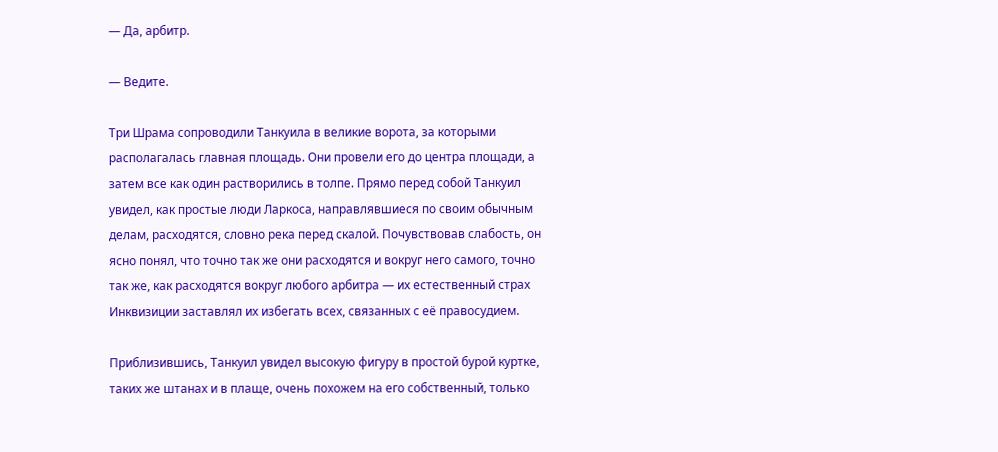— Да, арбитр.

— Ведите.

Три Шрама сопроводили Танкуила в великие ворота, за которыми располагалась главная площадь. Они провели его до центра площади, а затем все как один растворились в толпе. Прямо перед собой Танкуил увидел, как простые люди Ларкоса, направлявшиеся по своим обычным делам, расходятся, словно река перед скалой. Почувствовав слабость, он ясно понял, что точно так же они расходятся и вокруг него самого, точно так же, как расходятся вокруг любого арбитра — их естественный страх Инквизиции заставлял их избегать всех, связанных с её правосудием.

Приблизившись, Танкуил увидел высокую фигуру в простой бурой куртке, таких же штанах и в плаще, очень похожем на его собственный, только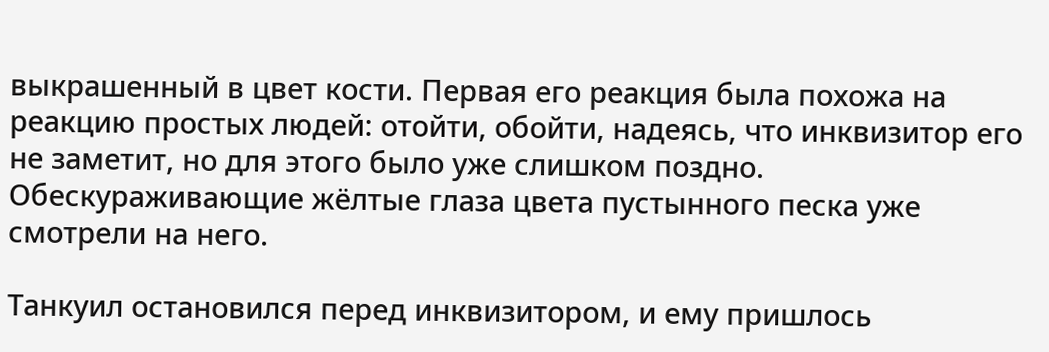выкрашенный в цвет кости. Первая его реакция была похожа на реакцию простых людей: отойти, обойти, надеясь, что инквизитор его не заметит, но для этого было уже слишком поздно. Обескураживающие жёлтые глаза цвета пустынного песка уже смотрели на него.

Танкуил остановился перед инквизитором, и ему пришлось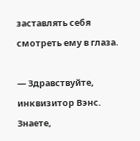заставлять себя смотреть ему в глаза.

— Здравствуйте, инквизитор Вэнс. Знаете,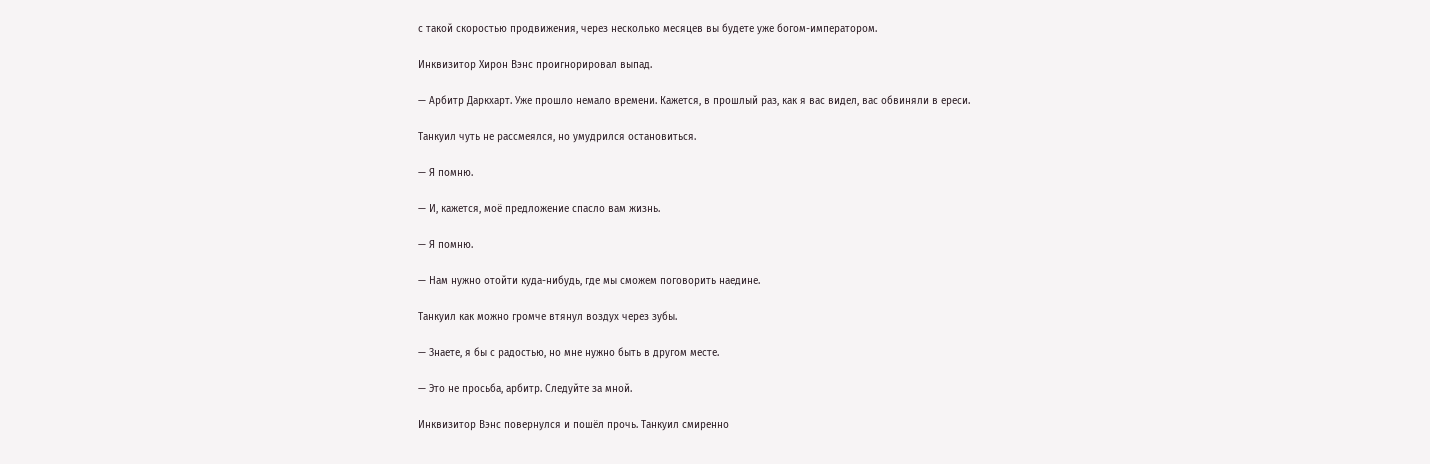с такой скоростью продвижения, через несколько месяцев вы будете уже богом-императором.

Инквизитор Хирон Вэнс проигнорировал выпад.

— Арбитр Даркхарт. Уже прошло немало времени. Кажется, в прошлый раз, как я вас видел, вас обвиняли в ереси.

Танкуил чуть не рассмеялся, но умудрился остановиться.

— Я помню.

— И, кажется, моё предложение спасло вам жизнь.

— Я помню.

— Нам нужно отойти куда-нибудь, где мы сможем поговорить наедине.

Танкуил как можно громче втянул воздух через зубы.

— Знаете, я бы с радостью, но мне нужно быть в другом месте.

— Это не просьба, арбитр. Следуйте за мной.

Инквизитор Вэнс повернулся и пошёл прочь. Танкуил смиренно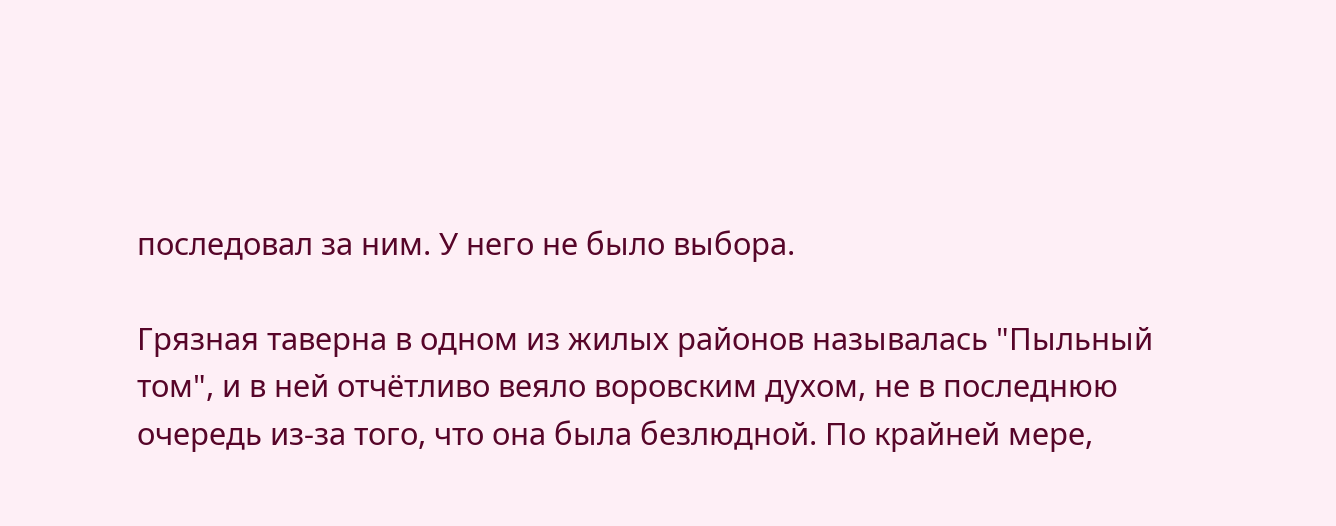последовал за ним. У него не было выбора.

Грязная таверна в одном из жилых районов называлась "Пыльный том", и в ней отчётливо веяло воровским духом, не в последнюю очередь из-за того, что она была безлюдной. По крайней мере,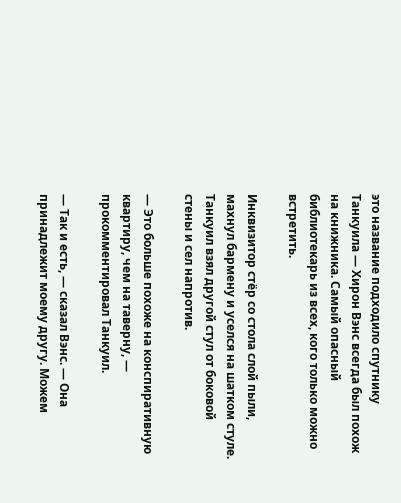это название подходило спутнику Танкуила — Хирон Вэнс всегда был похож на книжника. Самый опасный библиотекарь из всех, кого только можно встретить.

Инквизитор стёр со стола слой пыли, махнул бармену и уселся на шатком стуле. Танкуил взял другой стул от боковой стены и сел напротив.

— Это больше похоже на конспиративную квартиру, чем на таверну, — прокомментировал Танкуил.

— Так и есть, — сказал Вэнс. — Она принадлежит моему другу. Можем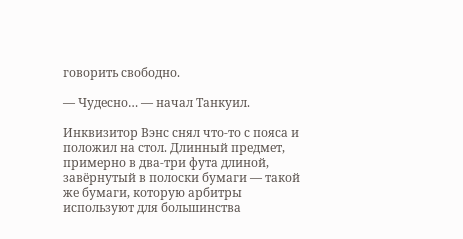говорить свободно.

— Чудесно… — начал Танкуил.

Инквизитор Вэнс снял что-то с пояса и положил на стол. Длинный предмет, примерно в два-три фута длиной, завёрнутый в полоски бумаги — такой же бумаги, которую арбитры используют для большинства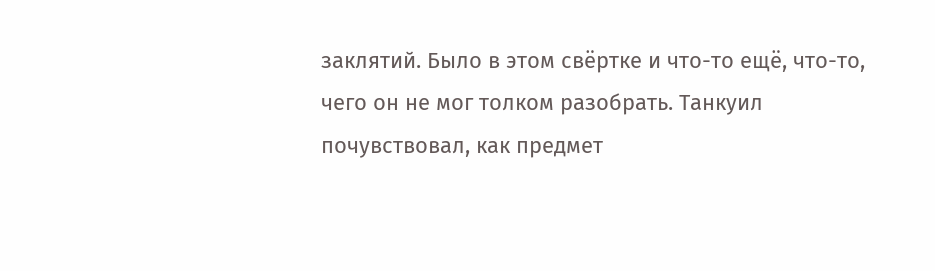заклятий. Было в этом свёртке и что-то ещё, что-то, чего он не мог толком разобрать. Танкуил почувствовал, как предмет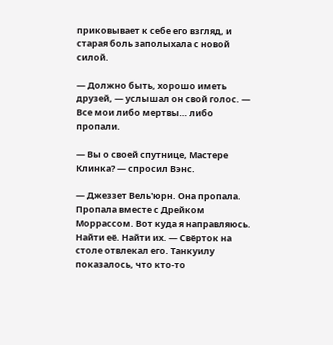приковывает к себе его взгляд, и старая боль заполыхала с новой силой.

— Должно быть, хорошо иметь друзей, — услышал он свой голос. — Все мои либо мертвы… либо пропали.

— Вы о своей спутнице, Мастере Клинка? — спросил Вэнс.

— Джеззет Вель'юрн. Она пропала. Пропала вместе с Дрейком Моррассом. Вот куда я направляюсь. Найти её. Найти их. — Свёрток на столе отвлекал его. Танкуилу показалось, что кто-то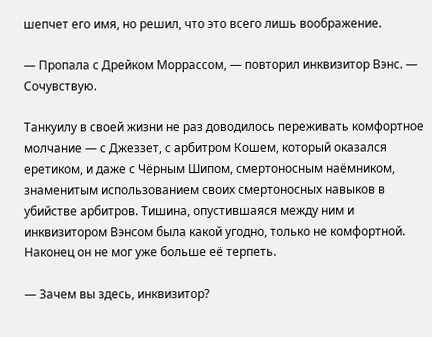шепчет его имя, но решил, что это всего лишь воображение.

— Пропала с Дрейком Моррассом, — повторил инквизитор Вэнс. — Сочувствую.

Танкуилу в своей жизни не раз доводилось переживать комфортное молчание — с Джеззет, с арбитром Кошем, который оказался еретиком, и даже с Чёрным Шипом, смертоносным наёмником, знаменитым использованием своих смертоносных навыков в убийстве арбитров. Тишина, опустившаяся между ним и инквизитором Вэнсом была какой угодно, только не комфортной. Наконец он не мог уже больше её терпеть.

— Зачем вы здесь, инквизитор?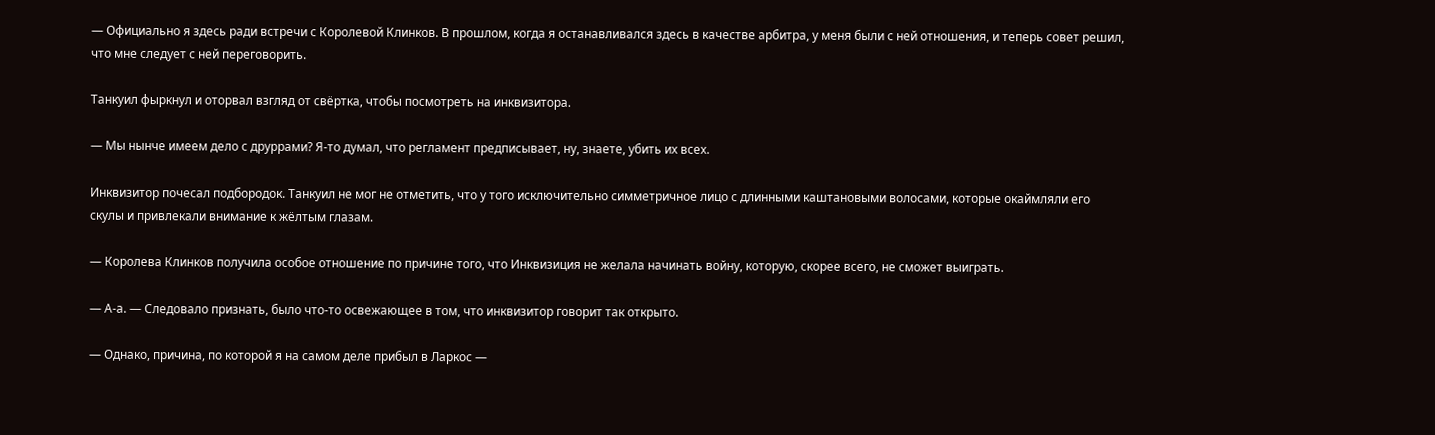— Официально я здесь ради встречи с Королевой Клинков. В прошлом, когда я останавливался здесь в качестве арбитра, у меня были с ней отношения, и теперь совет решил, что мне следует с ней переговорить.

Танкуил фыркнул и оторвал взгляд от свёртка, чтобы посмотреть на инквизитора.

— Мы нынче имеем дело с друррами? Я-то думал, что регламент предписывает, ну, знаете, убить их всех.

Инквизитор почесал подбородок. Танкуил не мог не отметить, что у того исключительно симметричное лицо с длинными каштановыми волосами, которые окаймляли его скулы и привлекали внимание к жёлтым глазам.

— Королева Клинков получила особое отношение по причине того, что Инквизиция не желала начинать войну, которую, скорее всего, не сможет выиграть.

— А-а. — Следовало признать, было что-то освежающее в том, что инквизитор говорит так открыто.

— Однако, причина, по которой я на самом деле прибыл в Ларкос —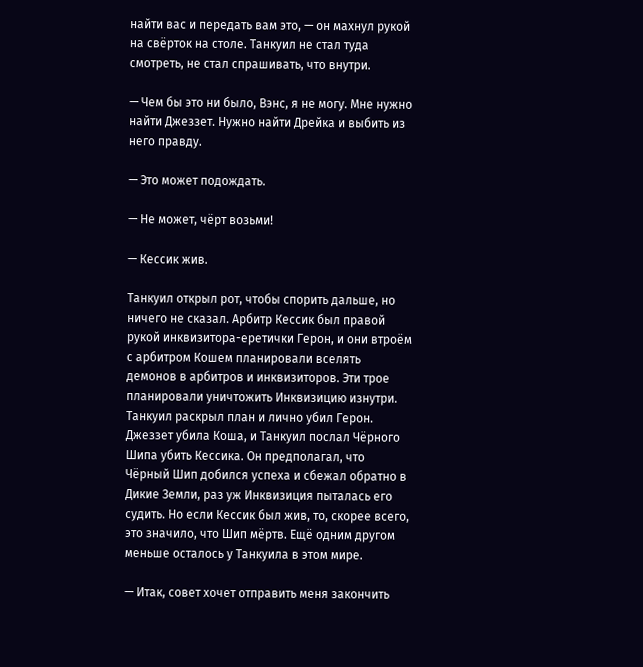найти вас и передать вам это, — он махнул рукой на свёрток на столе. Танкуил не стал туда смотреть, не стал спрашивать, что внутри.

— Чем бы это ни было, Вэнс, я не могу. Мне нужно найти Джеззет. Нужно найти Дрейка и выбить из него правду.

— Это может подождать.

— Не может, чёрт возьми!

— Кессик жив.

Танкуил открыл рот, чтобы спорить дальше, но ничего не сказал. Арбитр Кессик был правой рукой инквизитора-еретички Герон, и они втроём с арбитром Кошем планировали вселять демонов в арбитров и инквизиторов. Эти трое планировали уничтожить Инквизицию изнутри. Танкуил раскрыл план и лично убил Герон. Джеззет убила Коша, и Танкуил послал Чёрного Шипа убить Кессика. Он предполагал, что Чёрный Шип добился успеха и сбежал обратно в Дикие Земли, раз уж Инквизиция пыталась его судить. Но если Кессик был жив, то, скорее всего, это значило, что Шип мёртв. Ещё одним другом меньше осталось у Танкуила в этом мире.

— Итак, совет хочет отправить меня закончить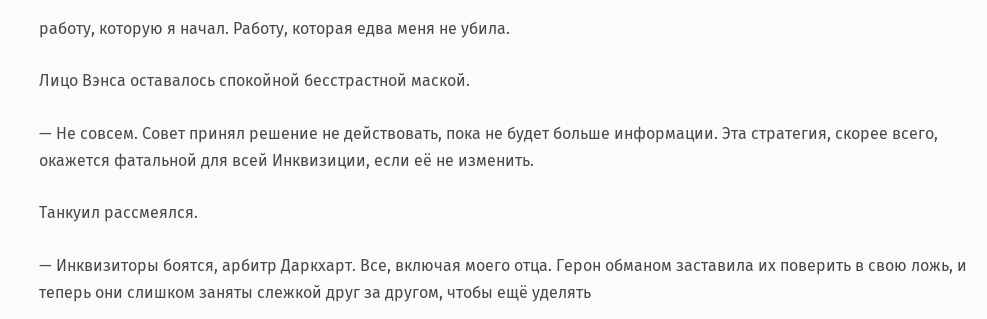работу, которую я начал. Работу, которая едва меня не убила.

Лицо Вэнса оставалось спокойной бесстрастной маской.

— Не совсем. Совет принял решение не действовать, пока не будет больше информации. Эта стратегия, скорее всего, окажется фатальной для всей Инквизиции, если её не изменить.

Танкуил рассмеялся.

— Инквизиторы боятся, арбитр Даркхарт. Все, включая моего отца. Герон обманом заставила их поверить в свою ложь, и теперь они слишком заняты слежкой друг за другом, чтобы ещё уделять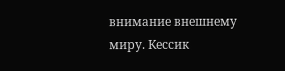внимание внешнему миру. Кессик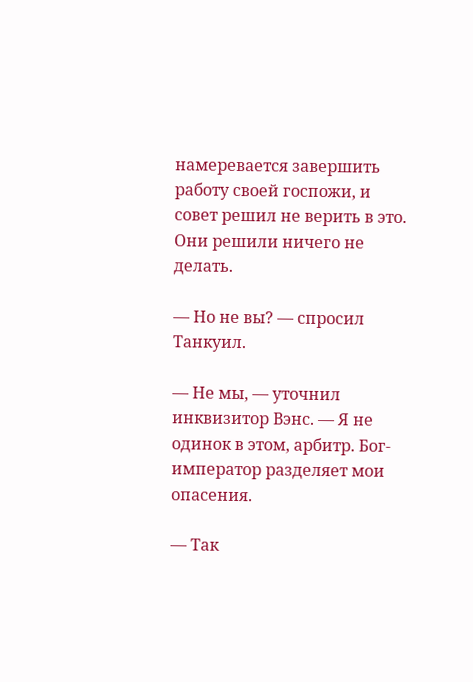намеревается завершить работу своей госпожи, и совет решил не верить в это. Они решили ничего не делать.

— Но не вы? — спросил Танкуил.

— Не мы, — уточнил инквизитор Вэнс. — Я не одинок в этом, арбитр. Бог-император разделяет мои опасения.

— Так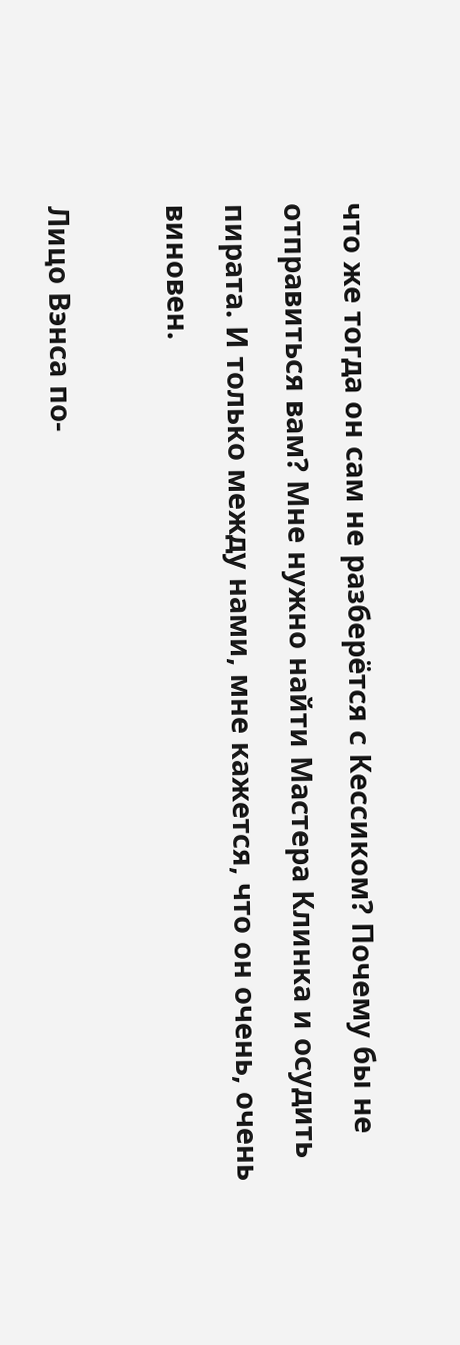что же тогда он сам не разберётся с Кессиком? Почему бы не отправиться вам? Мне нужно найти Мастера Клинка и осудить пирата. И только между нами, мне кажется, что он очень, очень виновен.

Лицо Вэнса по-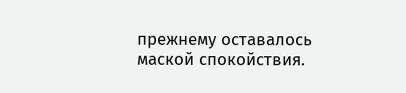прежнему оставалось маской спокойствия.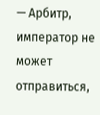— Арбитр, император не может отправиться,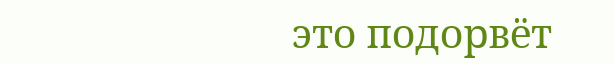это подорвёт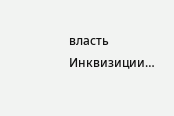власть Инквизиции…